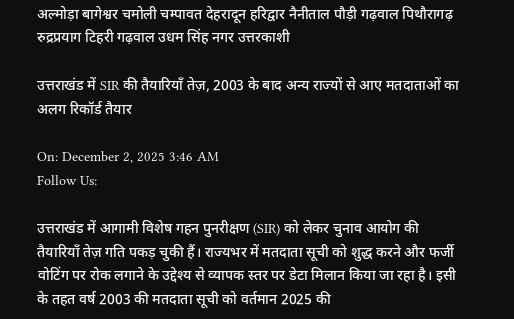अल्मोड़ा बागेश्वर चमोली चम्पावत देहरादून हरिद्वार नैनीताल पौड़ी गढ़वाल पिथौरागढ़ रुद्रप्रयाग टिहरी गढ़वाल उधम सिंह नगर उत्तरकाशी

उत्तराखंड में SIR की तैयारियाँ तेज़, 2003 के बाद अन्य राज्यों से आए मतदाताओं का अलग रिकॉर्ड तैयार

On: December 2, 2025 3:46 AM
Follow Us:

उत्तराखंड में आगामी विशेष गहन पुनरीक्षण (SIR) को लेकर चुनाव आयोग की तैयारियाँ तेज़ गति पकड़ चुकी हैं। राज्यभर में मतदाता सूची को शुद्ध करने और फर्जी वोटिंग पर रोक लगाने के उद्देश्य से व्यापक स्तर पर डेटा मिलान किया जा रहा है। इसी के तहत वर्ष 2003 की मतदाता सूची को वर्तमान 2025 की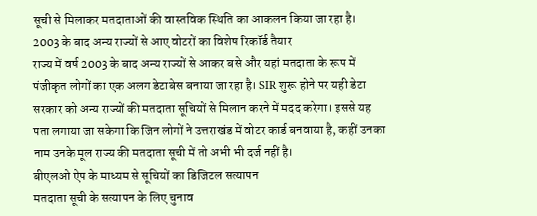सूची से मिलाकर मतदाताओं की वास्तविक स्थिति का आकलन किया जा रहा है।
2003 के बाद अन्य राज्यों से आए वोटरों का विशेष रिकॉर्ड तैयार
राज्य में वर्ष 2003 के बाद अन्य राज्यों से आकर बसे और यहां मतदाता के रूप में पंजीकृत लोगों का एक अलग डेटाबेस बनाया जा रहा है। SIR शुरू होने पर यही डेटा सरकार को अन्य राज्यों की मतदाता सूचियों से मिलान करने में मदद करेगा। इससे यह पता लगाया जा सकेगा कि जिन लोगों ने उत्तराखंड में वोटर कार्ड बनवाया है, कहीं उनका नाम उनके मूल राज्य की मतदाता सूची में तो अभी भी दर्ज नहीं है।
बीएलओ ऐप के माध्यम से सूचियों का डिजिटल सत्यापन
मतदाता सूची के सत्यापन के लिए चुनाव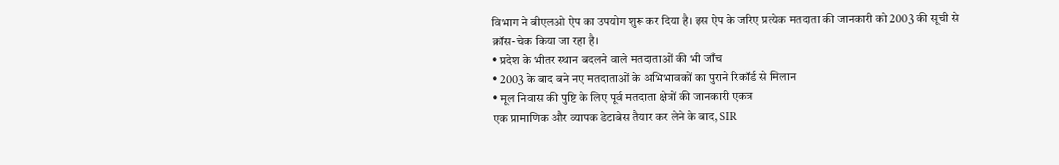विभाग ने बीएलओ ऐप का उपयोग शुरू कर दिया है। इस ऐप के जरिए प्रत्येक मतदाता की जानकारी को 2003 की सूची से क्रॉस-चेक किया जा रहा है।
• प्रदेश के भीतर स्थान बदलने वाले मतदाताओं की भी जाँच
• 2003 के बाद बने नए मतदाताओं के अभिभावकों का पुराने रिकॉर्ड से मिलान
• मूल निवास की पुष्टि के लिए पूर्व मतदाता क्षेत्रों की जानकारी एकत्र
एक प्रामाणिक और व्यापक डेटाबेस तैयार कर लेने के बाद, SIR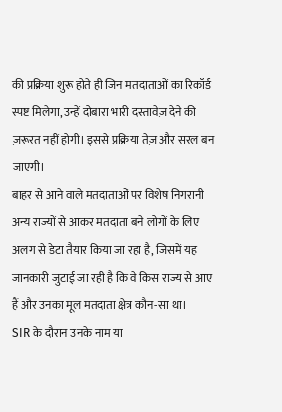की प्रक्रिया शुरू होते ही जिन मतदाताओं का रिकॉर्ड स्पष्ट मिलेगा, उन्हें दोबारा भारी दस्तावेज़ देने की ज़रूरत नहीं होगी। इससे प्रक्रिया तेज़ और सरल बन जाएगी।
बाहर से आने वाले मतदाताओं पर विशेष निगरानी
अन्य राज्यों से आकर मतदाता बने लोगों के लिए अलग से डेटा तैयार किया जा रहा है, जिसमें यह जानकारी जुटाई जा रही है कि वे किस राज्य से आए हैं और उनका मूल मतदाता क्षेत्र कौन-सा था।
SIR के दौरान उनके नाम या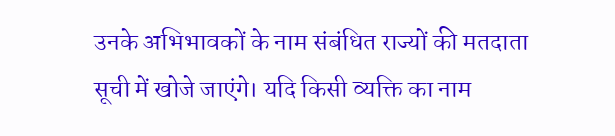उनके अभिभावकों के नाम संबंधित राज्यों की मतदाता सूची में खोजे जाएंगे। यदि किसी व्यक्ति का नाम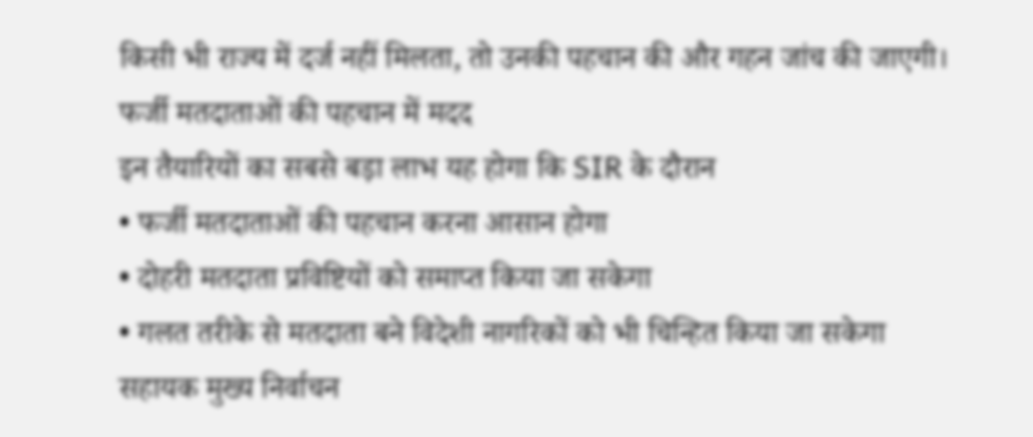किसी भी राज्य में दर्ज नहीं मिलता, तो उनकी पहचान की और गहन जांच की जाएगी।
फर्जी मतदाताओं की पहचान में मदद
इन तैयारियों का सबसे बड़ा लाभ यह होगा कि SIR के दौरान
• फर्जी मतदाताओं की पहचान करना आसान होगा
• दोहरी मतदाता प्रविष्टियों को समाप्त किया जा सकेगा
• गलत तरीके से मतदाता बने विदेशी नागरिकों को भी चिन्हित किया जा सकेगा
सहायक मुख्य निर्वाचन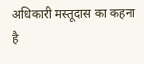अधिकारी मस्तूदास का कहना है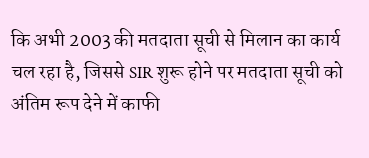कि अभी 2003 की मतदाता सूची से मिलान का कार्य चल रहा है, जिससे SIR शुरू होने पर मतदाता सूची को अंतिम रूप देने में काफी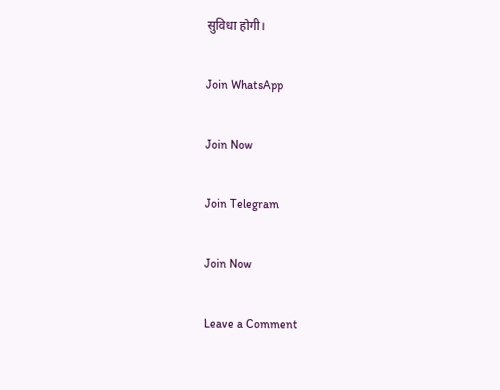सुविधा होगी।

Join WhatsApp

Join Now

Join Telegram

Join Now

Leave a Comment